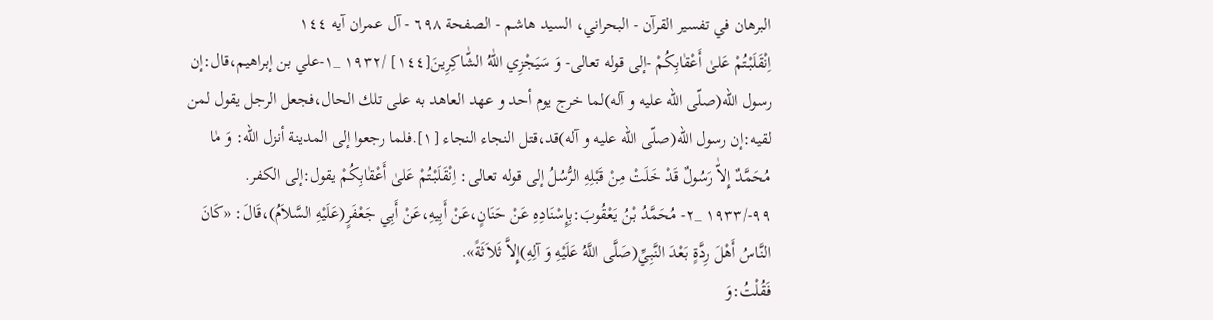البرهان في تفسير القرآن - البحراني، السيد هاشم - الصفحة ٦٩٨ - آل عمران آيه ١٤٤
اِنْقَلَبْتُمْ عَلىٰ أَعْقٰابِكُمْ -إلى قوله تعالى- وَ سَيَجْزِي اللّٰهُ الشّٰاكِرِينَ[١٤٤] /١٩٣٢ _١-علي بن إبراهيم،قال:إن رسول اللّه(صلّى اللّه عليه و آله)لما خرج يوم أحد و عهد العاهد به على تلك الحال،فجعل الرجل يقول لمن لقيه:إن رسول اللّه(صلّى اللّه عليه و آله)قد،قتل النجاء النجاء [١].فلما رجعوا إلى المدينة أنزل اللّه: وَ مٰا مُحَمَّدٌ إِلاّٰ رَسُولٌ قَدْ خَلَتْ مِنْ قَبْلِهِ الرُّسُلُ إلى قوله تعالى: اِنْقَلَبْتُمْ عَلىٰ أَعْقٰابِكُمْ يقول:إلى الكفر.
٩٩-/١٩٣٣ _٢- مُحَمَّدُ بْنُ يَعْقُوبَ:بِإِسْنَادِهِ عَنْ حَنَانٍ،عَنْ أَبِيهِ،عَنْ أَبِي جَعْفَرٍ(عَلَيْهِ السَّلاَمُ)،قَالَ: «كَانَ النَّاسُ أَهْلَ رِدَّةٍ بَعْدَ النَّبِيِّ(صَلَّى اللَّهُ عَلَيْهِ وَ آلِهِ)إِلاَّ ثَلاَثَةً».
فَقُلْتُ:وَ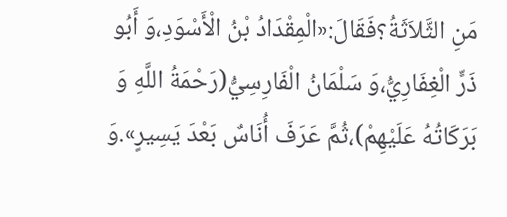مَنِ الثَّلاَثَةُ؟فَقَالَ:«الْمِقْدَادُ بْنُ الْأَسْوَدِ،وَ أَبُو ذَرٍّ الْغِفَارِيُّ،وَ سَلْمَانُ الْفَارِسِيُّ(رَحْمَةُ اللَّهِ وَ بَرَكَاتُهُ عَلَيْهِمْ)،ثُمَّ عَرَفَ أُنَاسٌ بَعْدَ يَسِيرٍ».وَ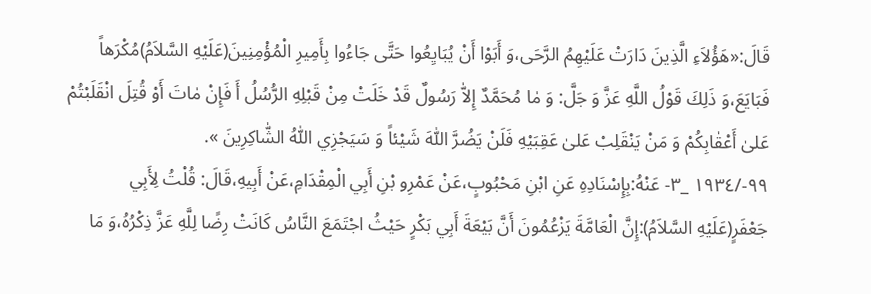قَالَ:«هَؤُلاَءِ الَّذِينَ دَارَتْ عَلَيْهِمُ الرَّحَى،وَ أَبَوْا أَنْ يُبَايِعُوا حَتَّى جَاءُوا بِأَمِيرِ الْمُؤْمِنِينَ(عَلَيْهِ السَّلاَمُ)مُكْرَهاً فَبَايَعَ،وَ ذَلِكَ قَوْلُ اللَّهِ عَزَّ وَ جَلَّ: وَ مٰا مُحَمَّدٌ إِلاّٰ رَسُولٌ قَدْ خَلَتْ مِنْ قَبْلِهِ الرُّسُلُ أَ فَإِنْ مٰاتَ أَوْ قُتِلَ انْقَلَبْتُمْ عَلىٰ أَعْقٰابِكُمْ وَ مَنْ يَنْقَلِبْ عَلىٰ عَقِبَيْهِ فَلَنْ يَضُرَّ اللّٰهَ شَيْئاً وَ سَيَجْزِي اللّٰهُ الشّٰاكِرِينَ ».
٩٩-/١٩٣٤ _٣- عَنْهُ:بِإِسْنَادِهِ عَنِ ابْنِ مَحْبُوبٍ،عَنْ عَمْرِو بْنِ أَبِي الْمِقْدَامِ،عَنْ أَبِيهِ،قَالَ: قُلْتُ لِأَبِي جَعْفَرٍ(عَلَيْهِ السَّلاَمُ):إِنَّ الْعَامَّةَ يَزْعُمُونَ أَنَّ بَيْعَةَ أَبِي بَكْرٍ حَيْثُ اجْتَمَعَ النَّاسُ كَانَتْ رِضًا لِلَّهِ عَزَّ ذِكْرُهُ،وَ مَا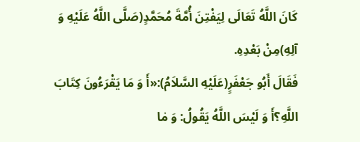كَانَ اللَّهُ تَعَالَى لِيَفْتِنَ أُمَّةَ مُحَمَّدٍ(صَلَّى اللَّهُ عَلَيْهِ وَ آلِهِ)مِنْ بَعْدِهِ.
فَقَالَ أَبُو جَعْفَرٍ(عَلَيْهِ السَّلاَمُ):«أَ وَ مَا يَقْرَءُونَ كِتَابَ اللَّهِ؟أَ وَ لَيْسَ اللَّهُ يَقُولُ: وَ مٰا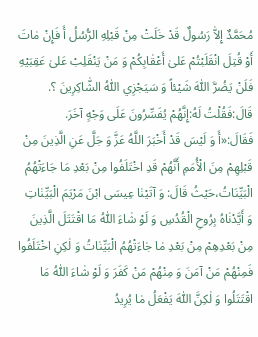مُحَمَّدٌ إِلاّٰ رَسُولٌ قَدْ خَلَتْ مِنْ قَبْلِهِ الرُّسُلُ أَ فَإِنْ مٰاتَ أَوْ قُتِلَ انْقَلَبْتُمْ عَلىٰ أَعْقٰابِكُمْ وَ مَنْ يَنْقَلِبْ عَلىٰ عَقِبَيْهِ فَلَنْ يَضُرَّ اللّٰهَ شَيْئاً وَ سَيَجْزِي اللّٰهُ الشّٰاكِرِينَ ؟.
قَالَ:فَقُلْتُ لَهُ:إِنَّهُمْ يُفَسِّرُونَ عَلَى وَجْهٍ آخَرَ.
فَقَالَ:«أَ وَ لَيْسَ قَدْ أَخْبَرَ اللَّهُ عَزَّ وَ جَلَّ عَنِ الَّذِينَ مِنْ قَبْلِهِمْ مِنَ الْأُمَمِ أَنَّهُمْ قَدِ اخْتَلَفُوا مِنْ بَعْدِ مَا جَاءَتْهُمُ الْبَيِّنَاتُ،حَيْثُ قَالَ: وَ آتَيْنٰا عِيسَى ابْنَ مَرْيَمَ الْبَيِّنٰاتِ وَ أَيَّدْنٰاهُ بِرُوحِ الْقُدُسِ وَ لَوْ شٰاءَ اللّٰهُ مَا اقْتَتَلَ الَّذِينَ مِنْ بَعْدِهِمْ مِنْ بَعْدِ مٰا جٰاءَتْهُمُ الْبَيِّنٰاتُ وَ لٰكِنِ اخْتَلَفُوا فَمِنْهُمْ مَنْ آمَنَ وَ مِنْهُمْ مَنْ كَفَرَ وَ لَوْ شٰاءَ اللّٰهُ مَا اقْتَتَلُوا وَ لٰكِنَّ اللّٰهَ يَفْعَلُ مٰا يُرِيدُ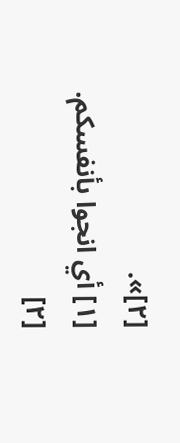[٢]».
[١] أي انجوا بأنفسكم.
[٢]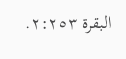البقرة ٢:٢٥٣.